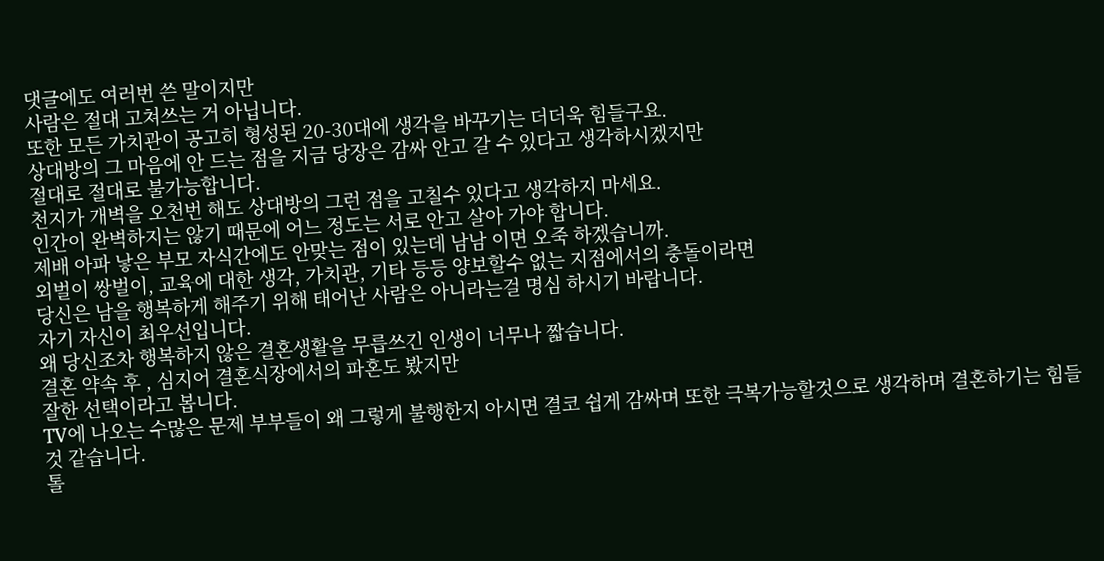댓글에도 여러번 쓴 말이지만
사람은 절대 고쳐쓰는 거 아닙니다.
또한 모든 가치관이 공고히 형성된 20-30대에 생각을 바꾸기는 더더욱 힘들구요.
상대방의 그 마음에 안 드는 점을 지금 당장은 감싸 안고 갈 수 있다고 생각하시겠지만
절대로 절대로 불가능합니다.
천지가 개벽을 오천번 해도 상대방의 그런 점을 고칠수 있다고 생각하지 마세요.
인간이 완벽하지는 않기 때문에 어느 정도는 서로 안고 살아 가야 합니다.
제배 아파 낳은 부모 자식간에도 안맞는 점이 있는데 남남 이면 오죽 하겠습니까.
외벌이 쌍벌이, 교육에 대한 생각, 가치관, 기타 등등 양보할수 없는 지점에서의 충돌이라면
당신은 남을 행복하게 해주기 위해 태어난 사람은 아니라는걸 명심 하시기 바랍니다.
자기 자신이 최우선입니다.
왜 당신조차 행복하지 않은 결혼생활을 무릅쓰긴 인생이 너무나 짧습니다.
결혼 약속 후 , 심지어 결혼식장에서의 파혼도 봤지만
잘한 선택이라고 봅니다.
TV에 나오는 수많은 문제 부부들이 왜 그렇게 불행한지 아시면 결코 쉽게 감싸며 또한 극복가능할것으로 생각하며 결혼하기는 힘들것 같습니다.
톨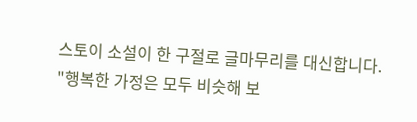스토이 소설이 한 구절로 글마무리를 대신합니다.
"행복한 가정은 모두 비슷해 보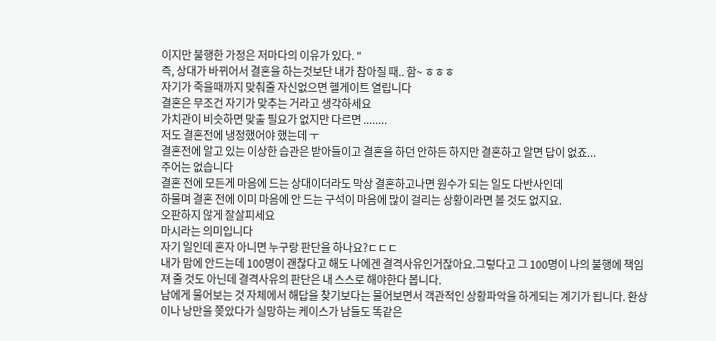이지만 불행한 가정은 저마다의 이유가 있다. "
즉, 상대가 바뀌어서 결혼을 하는것보단 내가 참아질 때.. 함~ ㅎㅎㅎ
자기가 죽을때까지 맞춰줄 자신없으면 헬게이트 열립니다
결혼은 무조건 자기가 맞추는 거라고 생각하세요
가치관이 비슷하면 맞출 필요가 없지만 다르면 ........
저도 결혼전에 냉정했어야 했는데 ㅜ
결혼전에 알고 있는 이상한 습관은 받아들이고 결혼을 하던 안하든 하지만 결혼하고 알면 답이 없죠...
주어는 없습니다
결혼 전에 모든게 마음에 드는 상대이더라도 막상 결혼하고나면 원수가 되는 일도 다반사인데
하물며 결혼 전에 이미 마음에 안 드는 구석이 마음에 많이 걸리는 상황이라면 볼 것도 없지요.
오판하지 않게 잘살피세요
마시라는 의미입니다
자기 일인데 혼자 아니면 누구랑 판단을 하나요?ㄷㄷㄷ
내가 맘에 안드는데 100명이 괜찮다고 해도 나에겐 결격사유인거잖아요.그렇다고 그 100명이 나의 불행에 책임져 줄 것도 아닌데 결격사유의 판단은 내 스스로 해야한다 봅니다.
남에게 물어보는 것 자체에서 해답을 찾기보다는 물어보면서 객관적인 상황파악을 하게되는 계기가 됩니다. 환상이나 낭만을 쫒았다가 실망하는 케이스가 남들도 똑같은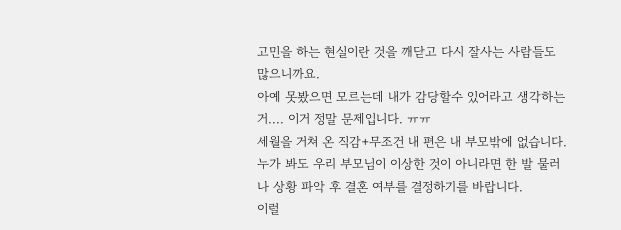고민을 하는 현실이란 것을 깨닫고 다시 잘사는 사람들도 많으니까요.
아예 못봤으면 모르는데 내가 감당할수 있어라고 생각하는거.... 이거 정말 문제입니다. ㅠㅠ
세월을 거쳐 온 직감+무조건 내 편은 내 부모밖에 없습니다.
누가 봐도 우리 부모님이 이상한 것이 아니라면 한 발 물러나 상황 파악 후 결혼 여부를 결정하기를 바랍니다.
이럴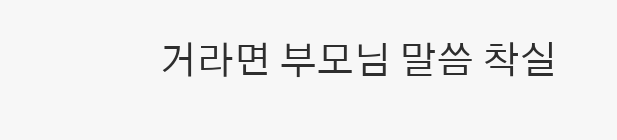거라면 부모님 말씀 착실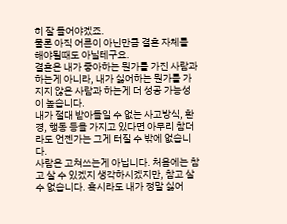히 잘 들어야겠죠.
물론 아직 어른이 아닌만큼 결혼 자체를 해야될때도 아닐테구요.
결혼은 내가 좋아하는 뭔가를 가진 사람과 하는게 아니라, 내가 싫어하는 뭔가를 가지지 않은 사람과 하는게 더 성공 가능성이 높습니다.
내가 절대 받아들일 수 없는 사고방식, 환경, 행동 등을 가지고 있다면 아무리 참더라도 언젠가는 그게 터질 수 밖에 없습니다.
사람은 고쳐쓰는게 아닙니다. 처음에는 참고 살 수 있겠지 생각하시겠지만, 참고 살 수 없습니다. 혹시라도 내가 정말 싫어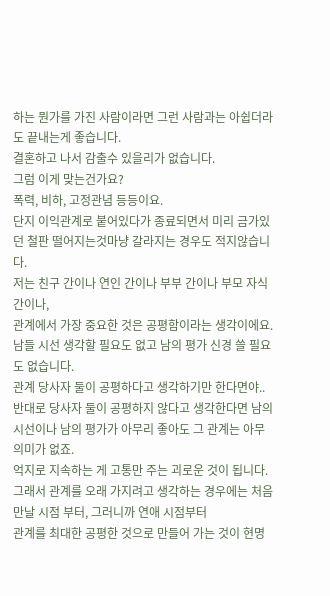하는 뭔가를 가진 사람이라면 그런 사람과는 아쉽더라도 끝내는게 좋습니다.
결혼하고 나서 감출수 있을리가 없습니다.
그럼 이게 맞는건가요?
폭력, 비하, 고정관념 등등이요.
단지 이익관계로 붙어있다가 종료되면서 미리 금가있던 철판 떨어지는것마냥 갈라지는 경우도 적지않습니다.
저는 친구 간이나 연인 간이나 부부 간이나 부모 자식 간이나,
관계에서 가장 중요한 것은 공평함이라는 생각이에요.
남들 시선 생각할 필요도 없고 남의 평가 신경 쓸 필요도 없습니다.
관계 당사자 둘이 공평하다고 생각하기만 한다면야..
반대로 당사자 둘이 공평하지 않다고 생각한다면 남의 시선이나 남의 평가가 아무리 좋아도 그 관계는 아무 의미가 없죠.
억지로 지속하는 게 고통만 주는 괴로운 것이 됩니다.
그래서 관계를 오래 가지려고 생각하는 경우에는 처음 만날 시점 부터, 그러니까 연애 시점부터
관계를 최대한 공평한 것으로 만들어 가는 것이 현명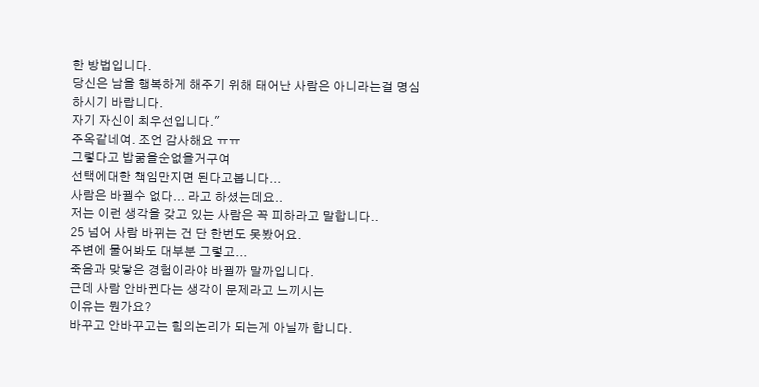한 방법입니다.
당신은 남을 행복하게 해주기 위해 태어난 사람은 아니라는걸 명심 하시기 바랍니다.
자기 자신이 최우선입니다."
주옥같네여. 조언 감사해요 ㅠㅠ
그렇다고 밥굶을순없을거구여
선택에대한 책임만지면 된다고봅니다...
사람은 바뀔수 없다... 라고 하셨는데요..
저는 이런 생각을 갖고 있는 사람은 꼭 피하라고 말합니다..
25 넘어 사람 바뀌는 건 단 한번도 못봤어요.
주변에 물어봐도 대부분 그렇고...
죽음과 맞닿은 경험이라야 바뀔까 말까입니다.
근데 사람 안바뀐다는 생각이 문제라고 느끼시는
이유는 뭔가요?
바꾸고 안바꾸고는 힘의논리가 되는게 아닐까 합니다.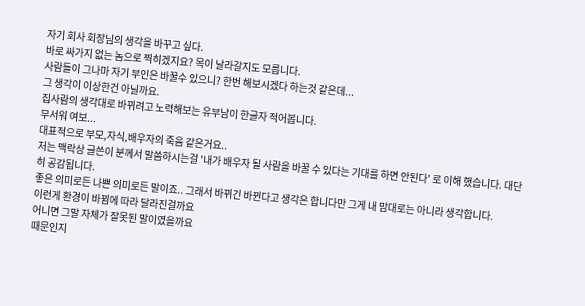자기 회사 회장님의 생각을 바꾸고 싶다.
바로 싸가지 없는 놈으로 찍히겠지요? 목이 날라갈지도 모릅니다.
사람들이 그나마 자기 부인은 바꿀수 있으니? 한번 해보시겠다 하는것 같은데...
그 생각이 이상한건 아닐까요.
집사람의 생각대로 바뀌려고 노력해보는 유부남이 한글자 적어봅니다.
무서워 여보...
대표적으로 부모,자식,배우자의 죽음 같은거요..
저는 맥락상 글쓴이 분께서 말씀하시는걸 '내가 배우자 될 사람을 바꿀 수 있다는 기대를 하면 안된다' 로 이해 했습니다. 대단히 공감됩니다.
좋은 의미로든 나쁜 의미로든 말이죠.. 그래서 바뀌긴 바뀐다고 생각은 합니다만 그게 내 맘대로는 아니라 생각합니다.
이런게 환경이 바뀜에 따라 달라진걸까요
어니면 그말 자체가 잘못된 말이였을까요
때문인지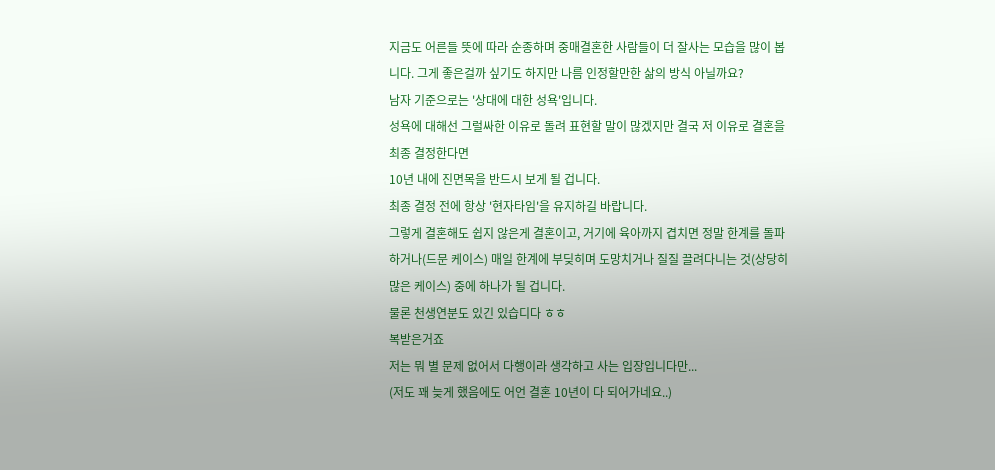지금도 어른들 뜻에 따라 순종하며 중매결혼한 사람들이 더 잘사는 모습을 많이 봅니다. 그게 좋은걸까 싶기도 하지만 나름 인정할만한 삶의 방식 아닐까요?
남자 기준으로는 '상대에 대한 성욕'입니다.
성욕에 대해선 그럴싸한 이유로 돌려 표현할 말이 많겠지만 결국 저 이유로 결혼을 최종 결정한다면
10년 내에 진면목을 반드시 보게 될 겁니다.
최종 결정 전에 항상 '현자타임'을 유지하길 바랍니다.
그렇게 결혼해도 쉽지 않은게 결혼이고, 거기에 육아까지 겹치면 정말 한계를 돌파하거나(드문 케이스) 매일 한계에 부딪히며 도망치거나 질질 끌려다니는 것(상당히 많은 케이스) 중에 하나가 될 겁니다.
물론 천생연분도 있긴 있습디다 ㅎㅎ
복받은거죠
저는 뭐 별 문제 없어서 다행이라 생각하고 사는 입장입니다만...
(저도 꽤 늦게 했음에도 어언 결혼 10년이 다 되어가네요..)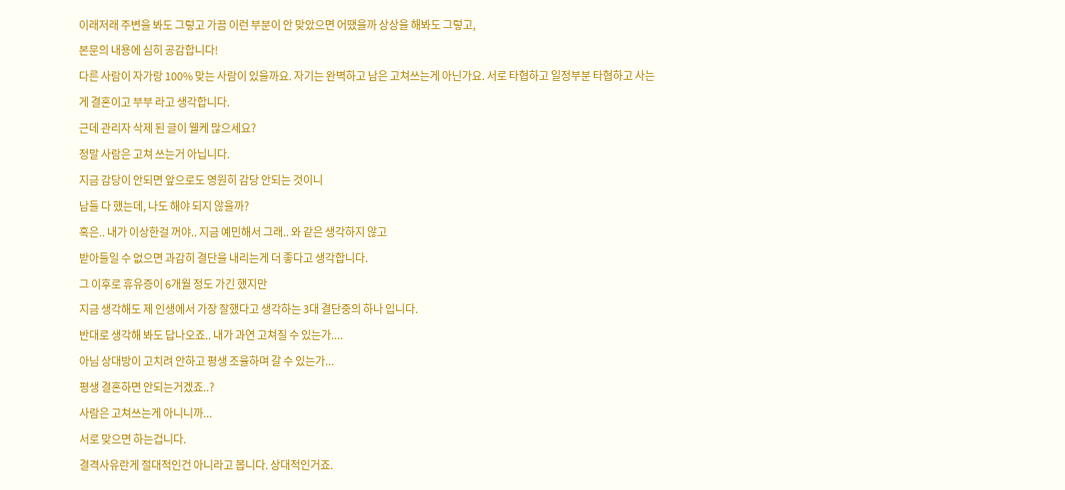이래저래 주변을 봐도 그렇고 가끔 이런 부분이 안 맞았으면 어땠을까 상상을 해봐도 그렇고,
본문의 내용에 심히 공감합니다!
다른 사람이 자가랑 100% 맞는 사람이 있을까요. 자기는 완벽하고 남은 고쳐쓰는게 아닌가요. 서로 타협하고 일정부분 타협하고 사는게 결혼이고 부부 라고 생각합니다.
근데 관리자 삭제 된 글이 웰케 많으세요?
정말 사람은 고쳐 쓰는거 아닙니다.
지금 감당이 안되면 앞으로도 영원히 감당 안되는 것이니
남들 다 했는데, 나도 해야 되지 않을까?
혹은.. 내가 이상한걸 꺼야.. 지금 예민해서 그래.. 와 같은 생각하지 않고
받아들일 수 없으면 과감히 결단을 내리는게 더 좋다고 생각합니다.
그 이후로 휴유증이 6개월 정도 가긴 했지만
지금 생각해도 제 인생에서 가장 잘했다고 생각하는 3대 결단중의 하나 입니다.
반대로 생각해 봐도 답나오죠.. 내가 과연 고쳐질 수 있는가....
아님 상대방이 고치려 안하고 평생 조율하며 갈 수 있는가...
평생 결혼하면 안되는거겠죠..?
사람은 고쳐쓰는게 아니니까...
서로 맞으면 하는겁니다.
결격사유란게 절대적인건 아니라고 봅니다. 상대적인거죠.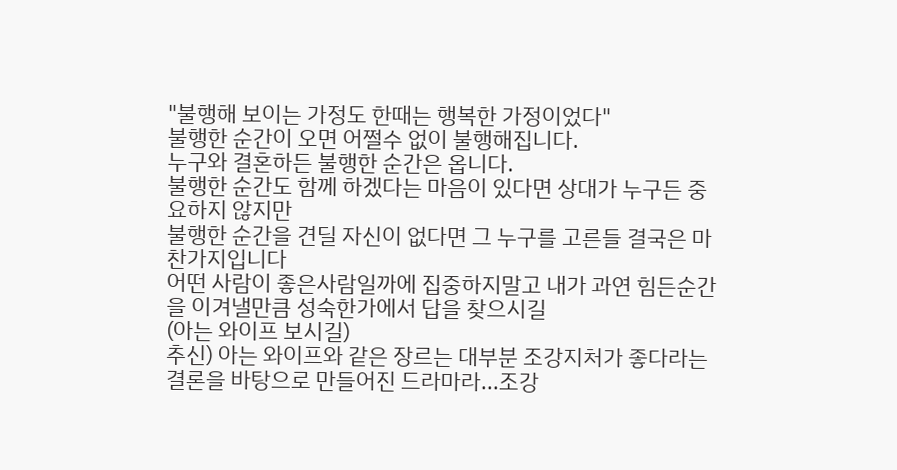"불행해 보이는 가정도 한때는 행복한 가정이었다"
불행한 순간이 오면 어쩔수 없이 불행해집니다.
누구와 결혼하든 불행한 순간은 옵니다.
불행한 순간도 함께 하겠다는 마음이 있다면 상대가 누구든 중요하지 않지만
불행한 순간을 견딜 자신이 없다면 그 누구를 고른들 결국은 마찬가지입니다
어떤 사람이 좋은사람일까에 집중하지말고 내가 과연 힘든순간을 이겨낼만큼 성숙한가에서 답을 찾으시길
(아는 와이프 보시길)
추신) 아는 와이프와 같은 장르는 대부분 조강지처가 좋다라는 결론을 바탕으로 만들어진 드라마라...조강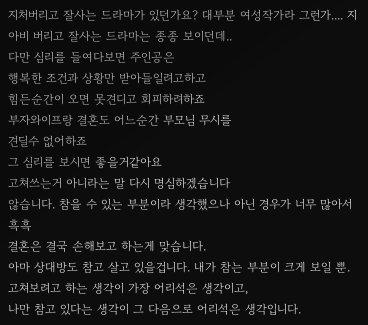지처버리고 잘사는 드라마가 있던가요? 대부분 여성작가라 그런가.... 지아비 버리고 잘사는 드라마는 종종 보이던데..
다만 심리를 들여다보면 주인공은
행복한 조건과 상황만 받아들일려고하고
힘든순간이 오면 못견디고 회피하려하죠
부자와이프랑 결혼도 어느순간 부모님 무시를
견딜수 없어하죠
그 심리를 보시면 좋을거같아요
고쳐쓰는거 아니라는 말 다시 명심하겠습니다
않습니다. 참을 수 있는 부분이라 생각했으나 아닌 경우가 너무 많아서 흑흑
결혼은 결국 손해보고 하는게 맞습니다.
아마 상대방도 참고 살고 있을겁니다. 내가 참는 부분이 크게 보일 뿐.
고쳐보려고 하는 생각이 가장 어리석은 생각이고,
나만 참고 있다는 생각이 그 다음으로 어리석은 생각입니다.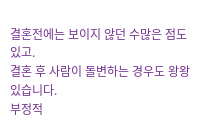결혼전에는 보이지 않던 수많은 점도 있고.
결혼 후 사람이 돌변하는 경우도 왕왕 있습니다.
부정적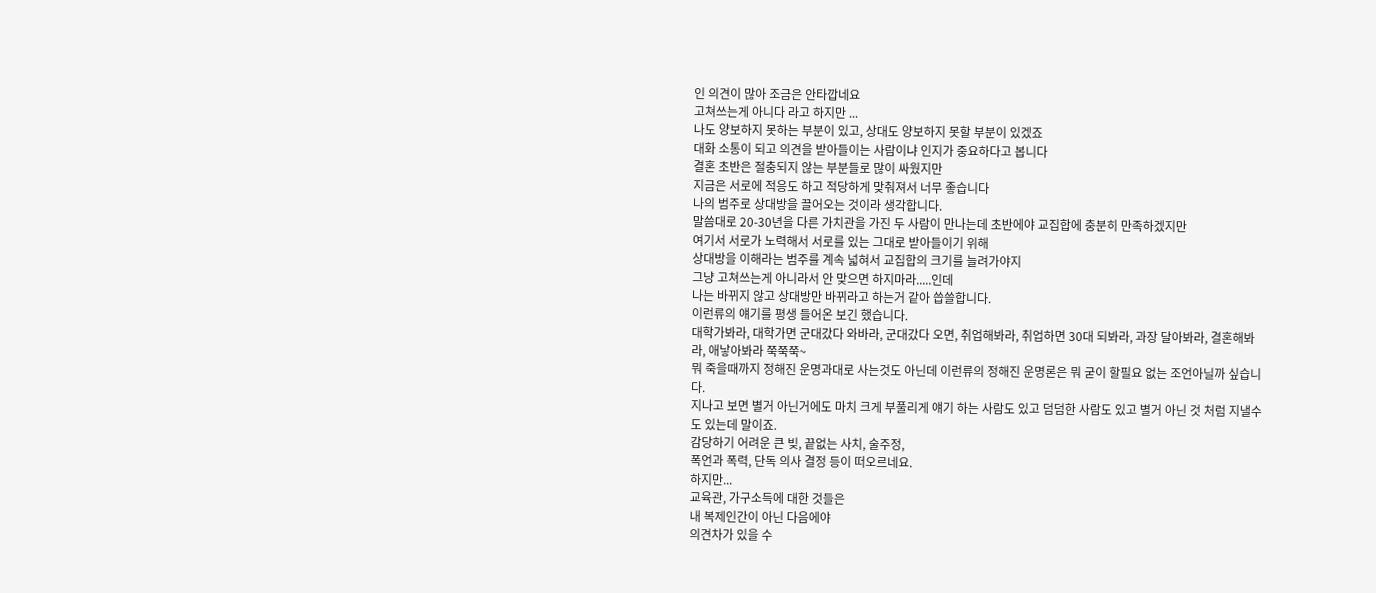인 의견이 많아 조금은 안타깝네요
고쳐쓰는게 아니다 라고 하지만 ...
나도 양보하지 못하는 부분이 있고, 상대도 양보하지 못할 부분이 있겠죠
대화 소통이 되고 의견을 받아들이는 사람이냐 인지가 중요하다고 봅니다
결혼 초반은 절충되지 않는 부분들로 많이 싸웠지만
지금은 서로에 적응도 하고 적당하게 맞춰져서 너무 좋습니다
나의 범주로 상대방을 끌어오는 것이라 생각합니다.
말씀대로 20-30년을 다른 가치관을 가진 두 사람이 만나는데 초반에야 교집합에 충분히 만족하겠지만
여기서 서로가 노력해서 서로를 있는 그대로 받아들이기 위해
상대방을 이해라는 범주를 계속 넓혀서 교집합의 크기를 늘려가야지
그냥 고쳐쓰는게 아니라서 안 맞으면 하지마라.....인데
나는 바뀌지 않고 상대방만 바뀌라고 하는거 같아 씁쓸합니다.
이런류의 얘기를 평생 들어온 보긴 했습니다.
대학가봐라, 대학가면 군대갔다 와바라, 군대갔다 오면, 취업해봐라, 취업하면 30대 되봐라, 과장 달아봐라, 결혼해봐라, 애낳아봐라 쭉쭉쭉~
뭐 죽을때까지 정해진 운명과대로 사는것도 아닌데 이런류의 정해진 운명론은 뭐 굳이 할필요 없는 조언아닐까 싶습니다.
지나고 보면 별거 아닌거에도 마치 크게 부풀리게 얘기 하는 사람도 있고 덤덤한 사람도 있고 별거 아닌 것 처럼 지낼수도 있는데 말이죠.
감당하기 어려운 큰 빚, 끝없는 사치, 술주정,
폭언과 폭력, 단독 의사 결정 등이 떠오르네요.
하지만...
교육관, 가구소득에 대한 것들은
내 복제인간이 아닌 다음에야
의견차가 있을 수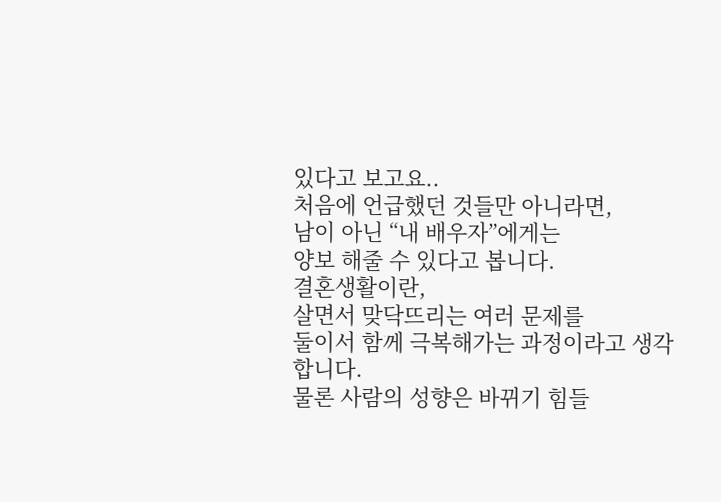있다고 보고요..
처음에 언급했던 것들만 아니라면,
남이 아닌 “내 배우자”에게는
양보 해줄 수 있다고 봅니다.
결혼생활이란,
살면서 맞닥뜨리는 여러 문제를
둘이서 함께 극복해가는 과정이라고 생각합니다.
물론 사람의 성향은 바뀌기 힘들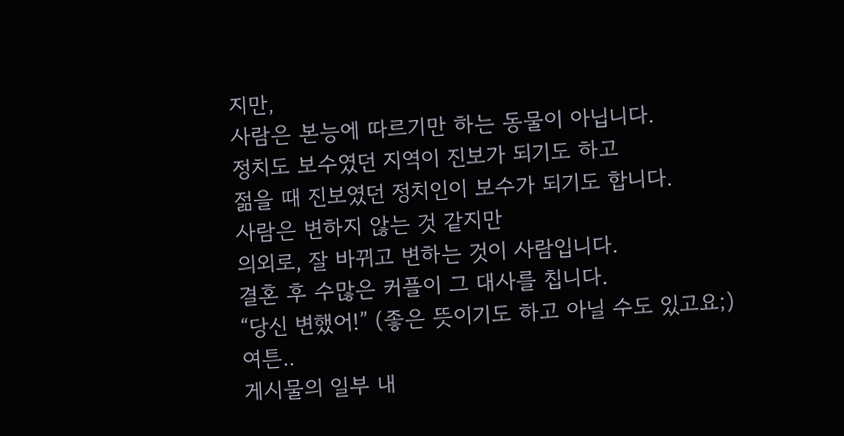지만,
사람은 본능에 따르기만 하는 동물이 아닙니다.
정치도 보수였던 지역이 진보가 되기도 하고
젊을 때 진보였던 정치인이 보수가 되기도 합니다.
사람은 변하지 않는 것 같지만
의외로, 잘 바뀌고 변하는 것이 사람입니다.
결혼 후 수많은 커플이 그 대사를 칩니다.
“당신 변했어!” (좋은 뜻이기도 하고 아닐 수도 있고요;)
여튼..
게시물의 일부 내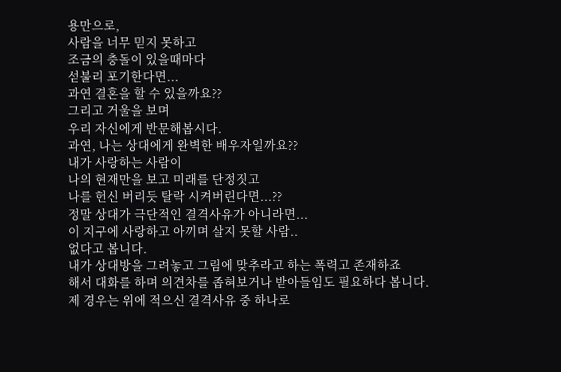용만으로,
사람을 너무 믿지 못하고
조금의 충돌이 있을때마다
섣불리 포기한다면...
과연 결혼을 할 수 있을까요??
그리고 거울을 보며
우리 자신에게 반문해봅시다.
과연, 나는 상대에게 완벽한 배우자일까요??
내가 사랑하는 사람이
나의 현재만을 보고 미래를 단정짓고
나를 헌신 버리듯 탈락 시켜버린다면...??
정말 상대가 극단적인 결격사유가 아니라면...
이 지구에 사랑하고 아끼며 살지 못할 사람..
없다고 봅니다.
내가 상대방을 그려놓고 그림에 맞추라고 하는 폭력고 존재하죠
해서 대화를 하며 의견차를 좁혀보거나 받아들임도 필요하다 봅니다.
제 경우는 위에 적으신 결격사유 중 하나로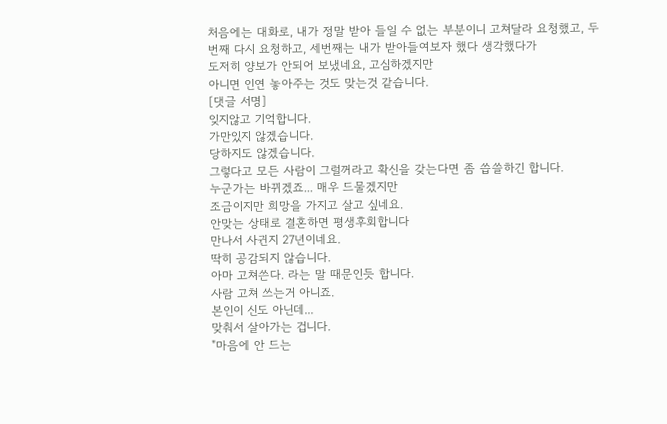처음에는 대화로, 내가 정말 받아 들일 수 없는 부분이니 고쳐달라 요청했고, 두번째 다시 요청하고, 세번째는 내가 받아들여보자 했다 생각했다가
도저히 양보가 안되어 보냈네요, 고심하겠지만
아니면 인연 놓아주는 것도 맞는것 같습니다.
[댓글 서명]
잊지않고 기억합니다.
가만있지 않겠습니다.
당하지도 않겠습니다.
그렇다고 모든 사람이 그럴꺼라고 확신을 갖는다면 좀 씁쓸하긴 합니다.
누군가는 바뀌겠죠... 매우 드물겠지만
조금이지만 희망을 가지고 살고 싶네요.
안맞는 상태로 결혼하면 평생후회합니다
만나서 사귄지 27년이네요.
딱히 공감되지 않습니다.
아마 고쳐쓴다. 라는 말 때문인듯 합니다.
사람 고쳐 쓰는거 아니죠.
본인이 신도 아닌데...
맞춰서 살아가는 겁니다.
"마음에 안 드는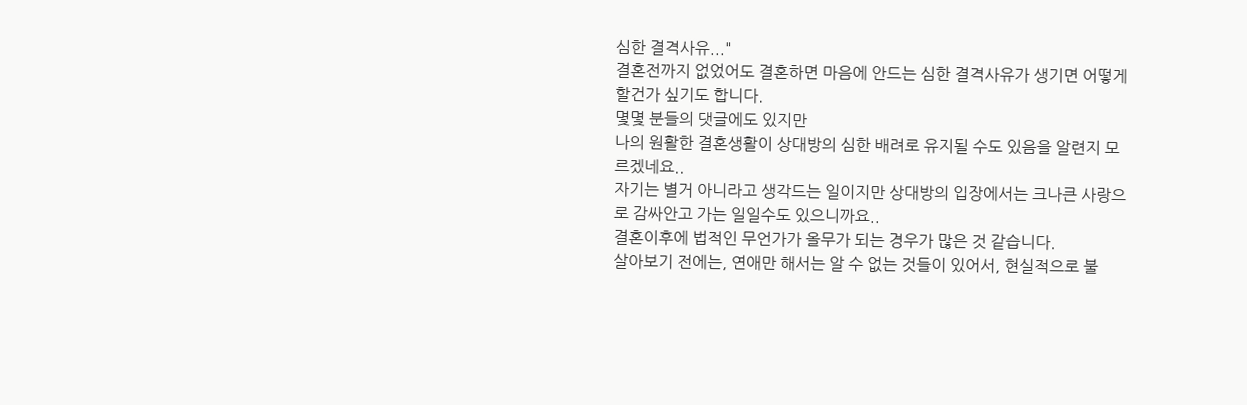심한 결격사유..."
결혼전까지 없었어도 결혼하면 마음에 안드는 심한 결격사유가 생기면 어떻게 할건가 싶기도 합니다.
몇몇 분들의 댓글에도 있지만
나의 원활한 결혼생활이 상대방의 심한 배려로 유지될 수도 있음을 알련지 모르겠네요..
자기는 별거 아니라고 생각드는 일이지만 상대방의 입장에서는 크나큰 사랑으로 감싸안고 가는 일일수도 있으니까요..
결혼이후에 법적인 무언가가 올무가 되는 경우가 많은 것 같습니다.
살아보기 전에는, 연애만 해서는 알 수 없는 것들이 있어서, 현실적으로 불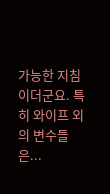가능한 지침이더군요. 특히 와이프 외의 변수들은...